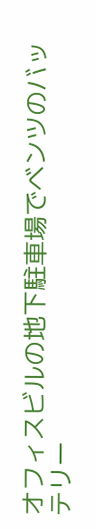オフィスビルの地下駐車場でベンツのバッテリー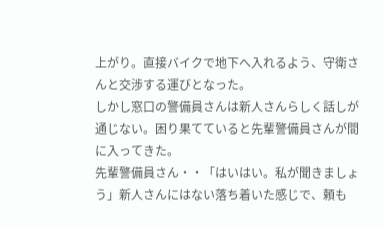上がり。直接バイクで地下へ入れるよう、守衛さんと交渉する運びとなった。
しかし窓口の警備員さんは新人さんらしく話しが通じない。困り果てていると先輩警備員さんが間に入ってきた。
先輩警備員さん・・「はいはい。私が聞きましょう」新人さんにはない落ち着いた感じで、頼も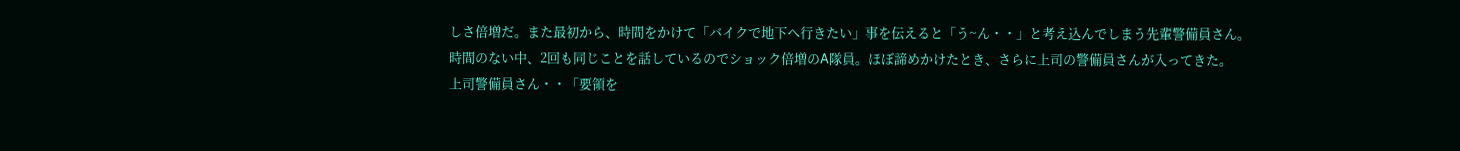しさ倍増だ。また最初から、時間をかけて「バイクで地下へ行きたい」事を伝えると「う~ん・・」と考え込んでしまう先輩警備員さん。
時間のない中、2回も同じことを話しているのでショック倍増のA隊員。ほぼ諦めかけたとき、さらに上司の警備員さんが入ってきた。
上司警備員さん・・「要領を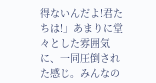得ないんだよ!君たちは!」あまりに堂々とした雰囲気に、一同圧倒された感じ。みんなの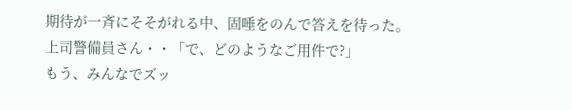期待が一斉にそそがれる中、固唾をのんで答えを待った。
上司警備員さん・・「で、どのようなご用件で?」
もう、みんなでズッ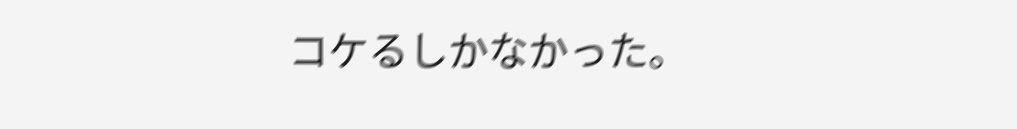コケるしかなかった。